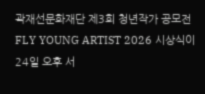곽재선문화재단 제3회 청년작가 공모전 FLY YOUNG ARTIST 2026 시상식이 24일 오후 서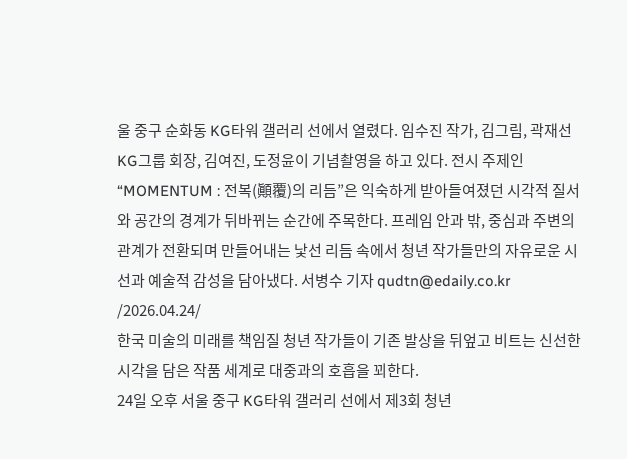울 중구 순화동 KG타워 갤러리 선에서 열렸다. 임수진 작가, 김그림, 곽재선 KG그룹 회장, 김여진, 도정윤이 기념촬영을 하고 있다. 전시 주제인 “MOMENTUM : 전복(顚覆)의 리듬”은 익숙하게 받아들여졌던 시각적 질서와 공간의 경계가 뒤바뀌는 순간에 주목한다. 프레임 안과 밖, 중심과 주변의 관계가 전환되며 만들어내는 낯선 리듬 속에서 청년 작가들만의 자유로운 시선과 예술적 감성을 담아냈다. 서병수 기자 qudtn@edaily.co.kr /2026.04.24/
한국 미술의 미래를 책임질 청년 작가들이 기존 발상을 뒤엎고 비트는 신선한 시각을 담은 작품 세계로 대중과의 호흡을 꾀한다.
24일 오후 서울 중구 KG타워 갤러리 선에서 제3회 청년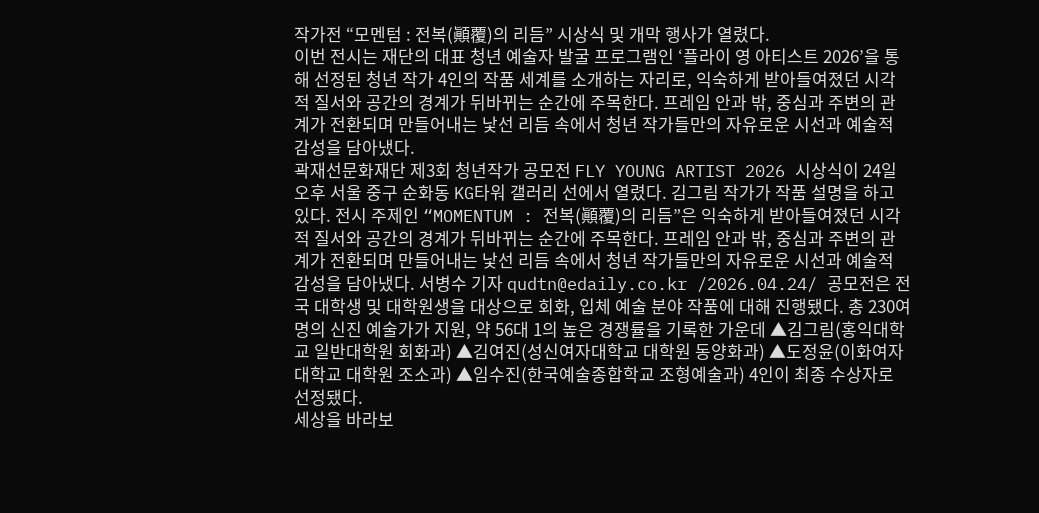작가전 “모멘텀 : 전복(顚覆)의 리듬” 시상식 및 개막 행사가 열렸다.
이번 전시는 재단의 대표 청년 예술자 발굴 프로그램인 ‘플라이 영 아티스트 2026’을 통해 선정된 청년 작가 4인의 작품 세계를 소개하는 자리로, 익숙하게 받아들여졌던 시각적 질서와 공간의 경계가 뒤바뀌는 순간에 주목한다. 프레임 안과 밖, 중심과 주변의 관계가 전환되며 만들어내는 낯선 리듬 속에서 청년 작가들만의 자유로운 시선과 예술적 감성을 담아냈다.
곽재선문화재단 제3회 청년작가 공모전 FLY YOUNG ARTIST 2026 시상식이 24일 오후 서울 중구 순화동 KG타워 갤러리 선에서 열렸다. 김그림 작가가 작품 설명을 하고 있다. 전시 주제인 “MOMENTUM : 전복(顚覆)의 리듬”은 익숙하게 받아들여졌던 시각적 질서와 공간의 경계가 뒤바뀌는 순간에 주목한다. 프레임 안과 밖, 중심과 주변의 관계가 전환되며 만들어내는 낯선 리듬 속에서 청년 작가들만의 자유로운 시선과 예술적 감성을 담아냈다. 서병수 기자 qudtn@edaily.co.kr /2026.04.24/ 공모전은 전국 대학생 및 대학원생을 대상으로 회화, 입체 예술 분야 작품에 대해 진행됐다. 총 230여 명의 신진 예술가가 지원, 약 56대 1의 높은 경쟁률을 기록한 가운데 ▲김그림(홍익대학교 일반대학원 회화과) ▲김여진(성신여자대학교 대학원 동양화과) ▲도정윤(이화여자대학교 대학원 조소과) ▲임수진(한국예술종합학교 조형예술과) 4인이 최종 수상자로 선정됐다.
세상을 바라보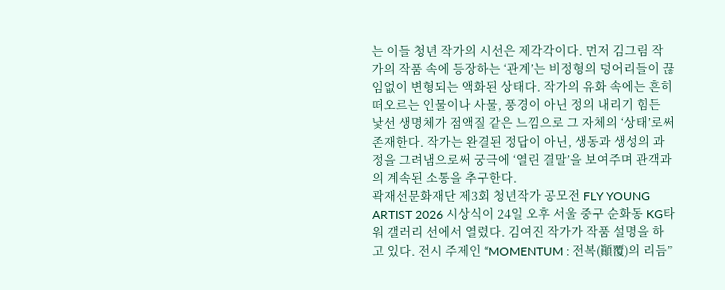는 이들 청년 작가의 시선은 제각각이다. 먼저 김그림 작가의 작품 속에 등장하는 ‘관계’는 비정형의 덩어리들이 끊임없이 변형되는 액화된 상태다. 작가의 유화 속에는 흔히 떠오르는 인물이나 사물, 풍경이 아닌 정의 내리기 힘든 낯선 생명체가 점액질 같은 느낌으로 그 자체의 ‘상태’로써 존재한다. 작가는 완결된 정답이 아닌, 생동과 생성의 과정을 그려냄으로써 궁극에 ‘열린 결말’을 보여주며 관객과의 계속된 소통을 추구한다.
곽재선문화재단 제3회 청년작가 공모전 FLY YOUNG ARTIST 2026 시상식이 24일 오후 서울 중구 순화동 KG타워 갤러리 선에서 열렸다. 김여진 작가가 작품 설명을 하고 있다. 전시 주제인 “MOMENTUM : 전복(顚覆)의 리듬”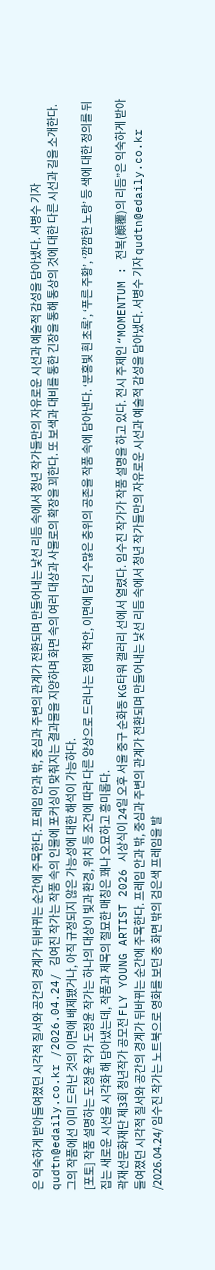은 익숙하게 받아들여졌던 시각적 질서와 공간의 경계가 뒤바뀌는 순간에 주목한다. 프레임 안과 밖, 중심과 주변의 관계가 전환되며 만들어내는 낯선 리듬 속에서 청년 작가들만의 자유로운 시선과 예술적 감성을 담아냈다. 서병수 기자 qudtn@edaily.co.kr /2026.04.24/ 김여진 작가는 작품 속의 인물에 포커싱이 맞춰지는 결과물을 지양하며 화면 속의 여러 대상과 사물로의 확장을 꾀한다. 또 보색과 대비를 통한 긴장을 통해 통상의 것에 대한 다른 시선과 길을 소개한다. 그의 작품에선 이미 드러난 것의 이면애 배제됐거나, 아직 규정되지 않은 가능성에 대한 해석이 가능하다.
[포토] 작품 설명하는 도정윤 작가 도정윤 작가는 하나의 대상이 빛과 환경, 위치 등 조건에 따라 다른 양상으로 드러나는 점에 착안, 이면에 담긴 수많은 층위의 공존을 작품 속에 담아낸다. ‘분홍빛 흰 초록’, ‘푸른 주황’, ‘깜깜한 노랑’ 등 색에 대한 정의를 뒤집는 새로운 시선을 시각화 해 담아냈는데, 작품과 제목의 절묘한 매칭은 꽤나 오묘하고 흥미롭다.
곽재선문화재단 제3회 청년작가 공모전 FLY YOUNG ARTIST 2026 시상식이 24일 오후 서울 중구 순화동 KG타워 갤러리 선에서 열렸다. 임수진 작가가 작품 설명을 하고 있다. 전시 주제인 “MOMENTUM : 전복(顚覆)의 리듬”은 익숙하게 받아들여졌던 시각적 질서와 공간의 경계가 뒤바뀌는 순간에 주목한다. 프레임 안과 밖, 중심과 주변의 관계가 전환되며 만들어내는 낯선 리듬 속에서 청년 작가들만의 자유로운 시선과 예술적 감성을 담아냈다. 서병수 기자 qudtn@edaily.co.kr /2026.04.24/ 임수진 작가는 노트북으로 영화를 보던 중 화면 밖의 검은색 프레임을 발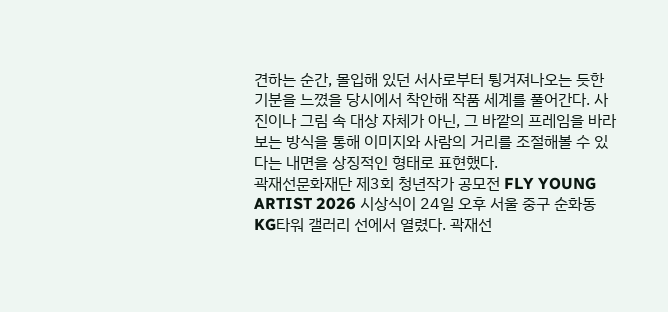견하는 순간, 몰입해 있던 서사로부터 튕겨져나오는 듯한 기분을 느꼈을 당시에서 착안해 작품 세계를 풀어간다. 사진이나 그림 속 대상 자체가 아닌, 그 바깥의 프레임을 바라보는 방식을 통해 이미지와 사람의 거리를 조절해볼 수 있다는 내면을 상징적인 형태로 표현했다.
곽재선문화재단 제3회 청년작가 공모전 FLY YOUNG ARTIST 2026 시상식이 24일 오후 서울 중구 순화동 KG타워 갤러리 선에서 열렸다. 곽재선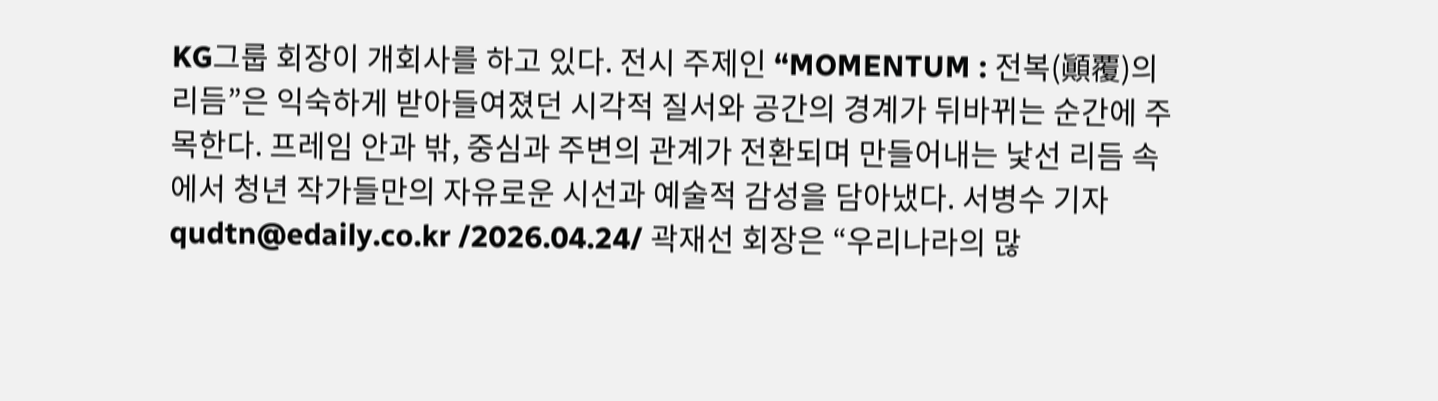KG그룹 회장이 개회사를 하고 있다. 전시 주제인 “MOMENTUM : 전복(顚覆)의 리듬”은 익숙하게 받아들여졌던 시각적 질서와 공간의 경계가 뒤바뀌는 순간에 주목한다. 프레임 안과 밖, 중심과 주변의 관계가 전환되며 만들어내는 낯선 리듬 속에서 청년 작가들만의 자유로운 시선과 예술적 감성을 담아냈다. 서병수 기자 qudtn@edaily.co.kr /2026.04.24/ 곽재선 회장은 “우리나라의 많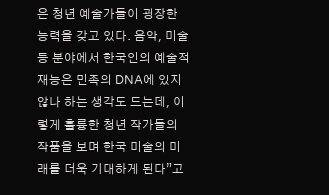은 청년 예술가들이 굉장한 능력을 갖고 있다. 음악, 미술 등 분야에서 한국인의 예술적 재능은 민족의 DNA에 있지 않나 하는 생각도 드는데, 이렇게 훌륭한 청년 작가들의 작품을 보며 한국 미술의 미래를 더욱 기대하게 된다”고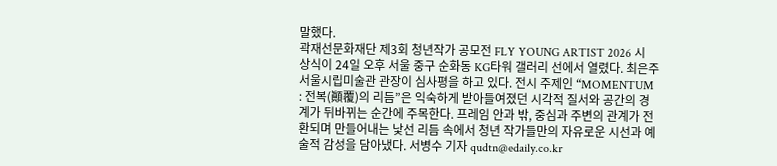말했다.
곽재선문화재단 제3회 청년작가 공모전 FLY YOUNG ARTIST 2026 시상식이 24일 오후 서울 중구 순화동 KG타워 갤러리 선에서 열렸다. 최은주 서울시립미술관 관장이 심사평을 하고 있다. 전시 주제인 “MOMENTUM : 전복(顚覆)의 리듬”은 익숙하게 받아들여졌던 시각적 질서와 공간의 경계가 뒤바뀌는 순간에 주목한다. 프레임 안과 밖, 중심과 주변의 관계가 전환되며 만들어내는 낯선 리듬 속에서 청년 작가들만의 자유로운 시선과 예술적 감성을 담아냈다. 서병수 기자 qudtn@edaily.co.kr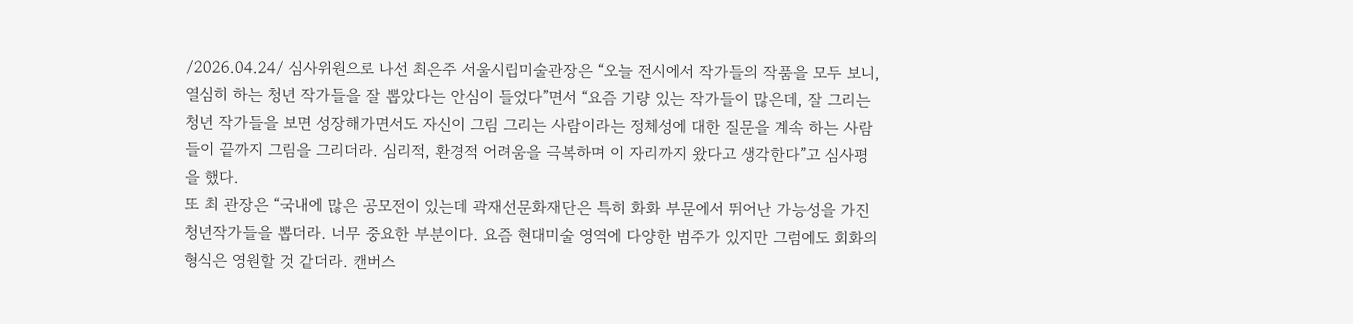/2026.04.24/ 심사위원으로 나선 최은주 서울시립미술관장은 “오늘 전시에서 작가들의 작품을 모두 보니, 열심히 하는 청년 작가들을 잘 뽑았다는 안심이 들었다”면서 “요즘 기량 있는 작가들이 많은데, 잘 그리는 청년 작가들을 보면 성장해가면서도 자신이 그림 그리는 사람이라는 정체성에 대한 질문을 계속 하는 사람들이 끝까지 그림을 그리더라. 심리적, 환경적 어려움을 극복하며 이 자리까지 왔다고 생각한다”고 심사평을 했다.
또 최 관장은 “국내에 많은 공모전이 있는데 곽재선문화재단은 특히 화화 부문에서 뛰어난 가능성을 가진 청년작가들을 뽑더라. 너무 중요한 부분이다. 요즘 현대미술 영역에 다양한 범주가 있지만 그럼에도 회화의 형식은 영원할 것 같더라. 캔버스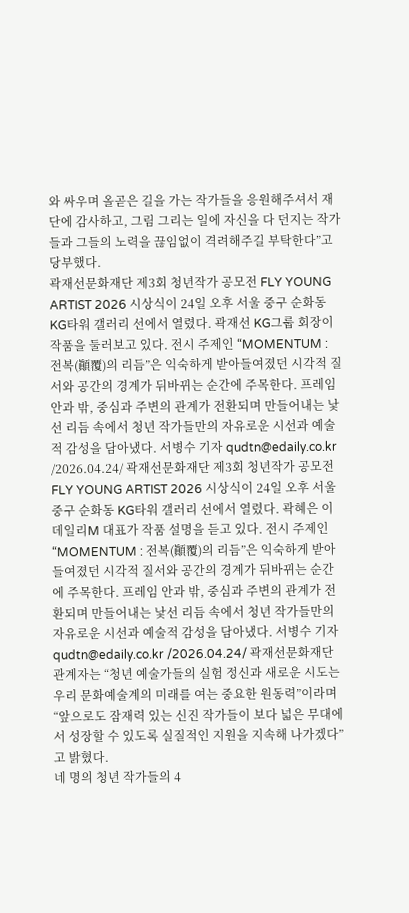와 싸우며 올곧은 길을 가는 작가들을 응원해주셔서 재단에 감사하고, 그림 그리는 일에 자신을 다 던지는 작가들과 그들의 노력을 끊임없이 격려해주길 부탁한다”고 당부했다.
곽재선문화재단 제3회 청년작가 공모전 FLY YOUNG ARTIST 2026 시상식이 24일 오후 서울 중구 순화동 KG타워 갤러리 선에서 열렸다. 곽재선 KG그룹 회장이 작품을 둘러보고 있다. 전시 주제인 “MOMENTUM : 전복(顚覆)의 리듬”은 익숙하게 받아들여졌던 시각적 질서와 공간의 경계가 뒤바뀌는 순간에 주목한다. 프레임 안과 밖, 중심과 주변의 관계가 전환되며 만들어내는 낯선 리듬 속에서 청년 작가들만의 자유로운 시선과 예술적 감성을 담아냈다. 서병수 기자 qudtn@edaily.co.kr /2026.04.24/ 곽재선문화재단 제3회 청년작가 공모전 FLY YOUNG ARTIST 2026 시상식이 24일 오후 서울 중구 순화동 KG타워 갤러리 선에서 열렸다. 곽혜은 이데일리M 대표가 작품 설명을 듣고 있다. 전시 주제인 “MOMENTUM : 전복(顚覆)의 리듬”은 익숙하게 받아들여졌던 시각적 질서와 공간의 경계가 뒤바뀌는 순간에 주목한다. 프레임 안과 밖, 중심과 주변의 관계가 전환되며 만들어내는 낯선 리듬 속에서 청년 작가들만의 자유로운 시선과 예술적 감성을 담아냈다. 서병수 기자 qudtn@edaily.co.kr /2026.04.24/ 곽재선문화재단 관계자는 “청년 예술가들의 실험 정신과 새로운 시도는 우리 문화예술계의 미래를 여는 중요한 원동력”이라며 “앞으로도 잠재력 있는 신진 작가들이 보다 넓은 무대에서 성장할 수 있도록 실질적인 지원을 지속해 나가겠다”고 밝혔다.
네 명의 청년 작가들의 4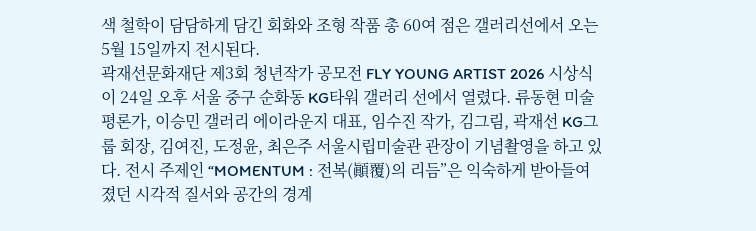색 철학이 담담하게 담긴 회화와 조형 작품 총 60여 점은 갤러리선에서 오는 5월 15일까지 전시된다.
곽재선문화재단 제3회 청년작가 공모전 FLY YOUNG ARTIST 2026 시상식이 24일 오후 서울 중구 순화동 KG타워 갤러리 선에서 열렸다. 류동현 미술평론가, 이승민 갤러리 에이라운지 대표, 임수진 작가, 김그림, 곽재선 KG그룹 회장, 김여진, 도정윤, 최은주 서울시립미술관 관장이 기념촬영을 하고 있다. 전시 주제인 “MOMENTUM : 전복(顚覆)의 리듬”은 익숙하게 받아들여졌던 시각적 질서와 공간의 경계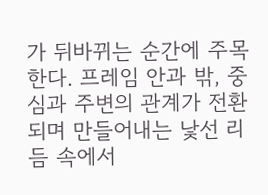가 뒤바뀌는 순간에 주목한다. 프레임 안과 밖, 중심과 주변의 관계가 전환되며 만들어내는 낯선 리듬 속에서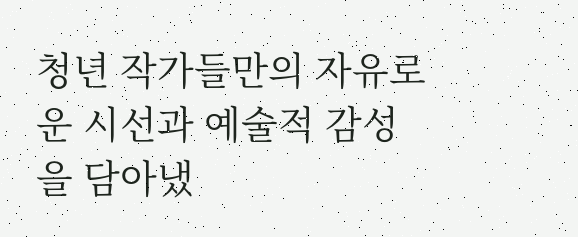청년 작가들만의 자유로운 시선과 예술적 감성을 담아냈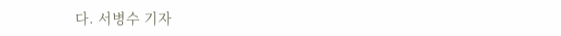다. 서병수 기자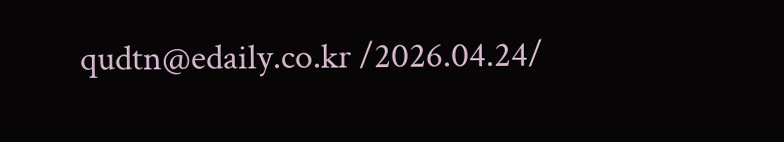qudtn@edaily.co.kr /2026.04.24/